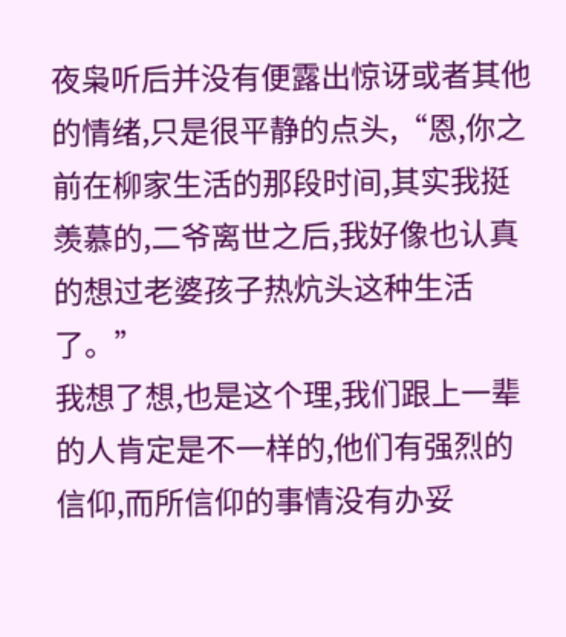夜枭听后并没有便露出惊讶或者其他的情绪,只是很平静的点头,“恩,你之前在柳家生活的那段时间,其实我挺羡慕的,二爷离世之后,我好像也认真的想过老婆孩子热炕头这种生活了。”
我想了想,也是这个理,我们跟上一辈的人肯定是不一样的,他们有强烈的信仰,而所信仰的事情没有办妥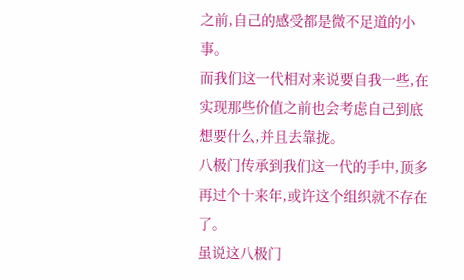之前,自己的感受都是微不足道的小事。
而我们这一代相对来说要自我一些,在实现那些价值之前也会考虑自己到底想要什么,并且去靠拢。
八极门传承到我们这一代的手中,顶多再过个十来年,或许这个组织就不存在了。
虽说这八极门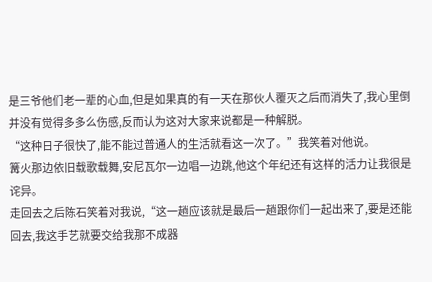是三爷他们老一辈的心血,但是如果真的有一天在那伙人覆灭之后而消失了,我心里倒并没有觉得多多么伤感,反而认为这对大家来说都是一种解脱。
“这种日子很快了,能不能过普通人的生活就看这一次了。”我笑着对他说。
篝火那边依旧载歌载舞,安尼瓦尔一边唱一边跳,他这个年纪还有这样的活力让我很是诧异。
走回去之后陈石笑着对我说,“这一趟应该就是最后一趟跟你们一起出来了,要是还能回去,我这手艺就要交给我那不成器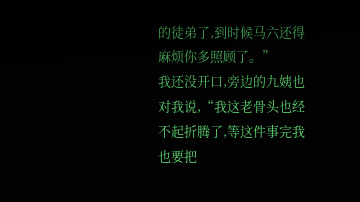的徒弟了,到时候马六还得麻烦你多照顾了。”
我还没开口,旁边的九姨也对我说,“我这老骨头也经不起折腾了,等这件事完我也要把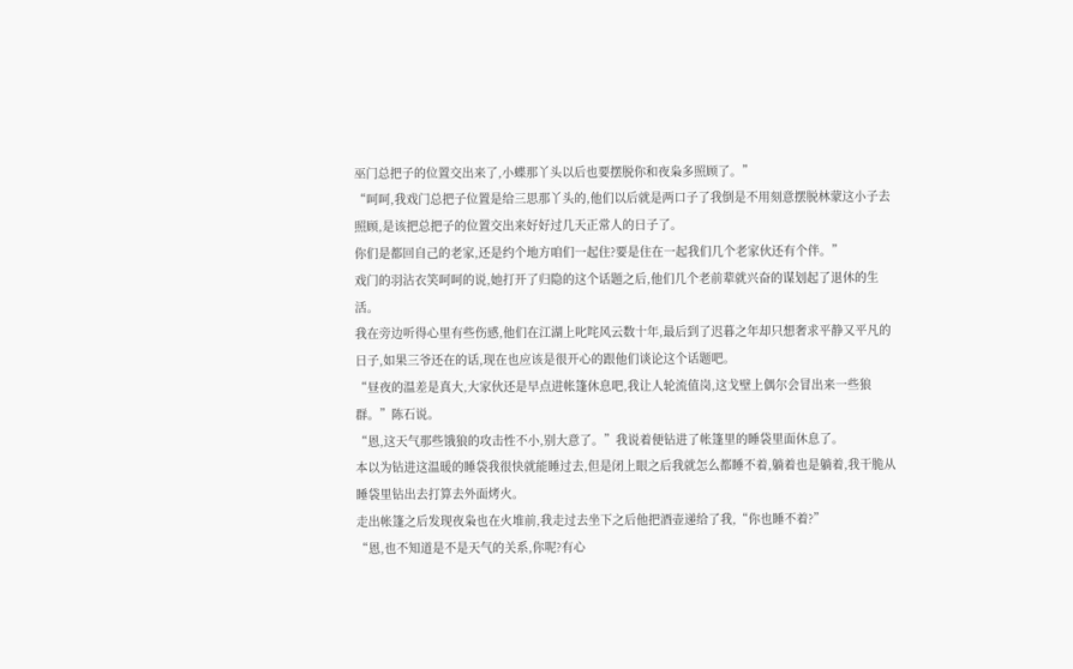巫门总把子的位置交出来了,小蝶那丫头以后也要摆脱你和夜枭多照顾了。”
“呵呵,我戏门总把子位置是给三思那丫头的,他们以后就是两口子了我倒是不用刻意摆脱林蒙这小子去照顾,是该把总把子的位置交出来好好过几天正常人的日子了。
你们是都回自己的老家,还是约个地方咱们一起住?要是住在一起我们几个老家伙还有个伴。”
戏门的羽沾衣笑呵呵的说,她打开了归隐的这个话题之后,他们几个老前辈就兴奋的谋划起了退休的生活。
我在旁边听得心里有些伤感,他们在江湖上叱咤风云数十年,最后到了迟暮之年却只想奢求平静又平凡的日子,如果三爷还在的话,现在也应该是很开心的跟他们谈论这个话题吧。
“昼夜的温差是真大,大家伙还是早点进帐篷休息吧,我让人轮流值岗,这戈壁上偶尔会冒出来一些狼群。”陈石说。
“恩,这天气那些饿狼的攻击性不小,别大意了。”我说着便钻进了帐篷里的睡袋里面休息了。
本以为钻进这温暖的睡袋我很快就能睡过去,但是闭上眼之后我就怎么都睡不着,躺着也是躺着,我干脆从睡袋里钻出去打算去外面烤火。
走出帐篷之后发现夜枭也在火堆前,我走过去坐下之后他把酒壶递给了我,“你也睡不着?”
“恩,也不知道是不是天气的关系,你呢?有心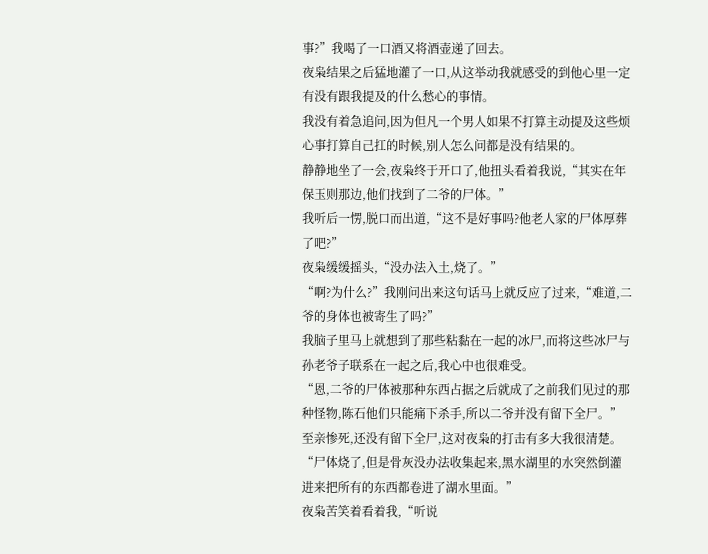事?”我喝了一口酒又将酒壶递了回去。
夜枭结果之后猛地灌了一口,从这举动我就感受的到他心里一定有没有跟我提及的什么愁心的事情。
我没有着急追问,因为但凡一个男人如果不打算主动提及这些烦心事打算自己扛的时候,别人怎么问都是没有结果的。
静静地坐了一会,夜枭终于开口了,他扭头看着我说,“其实在年保玉则那边,他们找到了二爷的尸体。”
我听后一愣,脱口而出道,“这不是好事吗?他老人家的尸体厚葬了吧?”
夜枭缓缓摇头,“没办法入土,烧了。”
“啊?为什么?”我刚问出来这句话马上就反应了过来,“难道,二爷的身体也被寄生了吗?”
我脑子里马上就想到了那些粘黏在一起的冰尸,而将这些冰尸与孙老爷子联系在一起之后,我心中也很难受。
“恩,二爷的尸体被那种东西占据之后就成了之前我们见过的那种怪物,陈石他们只能痛下杀手,所以二爷并没有留下全尸。”
至亲惨死,还没有留下全尸,这对夜枭的打击有多大我很清楚。
“尸体烧了,但是骨灰没办法收集起来,黑水湖里的水突然倒灌进来把所有的东西都卷进了湖水里面。”
夜枭苦笑着看着我,“听说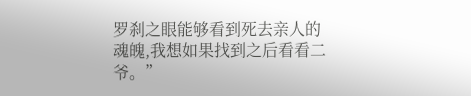罗刹之眼能够看到死去亲人的魂魄,我想如果找到之后看看二爷。”